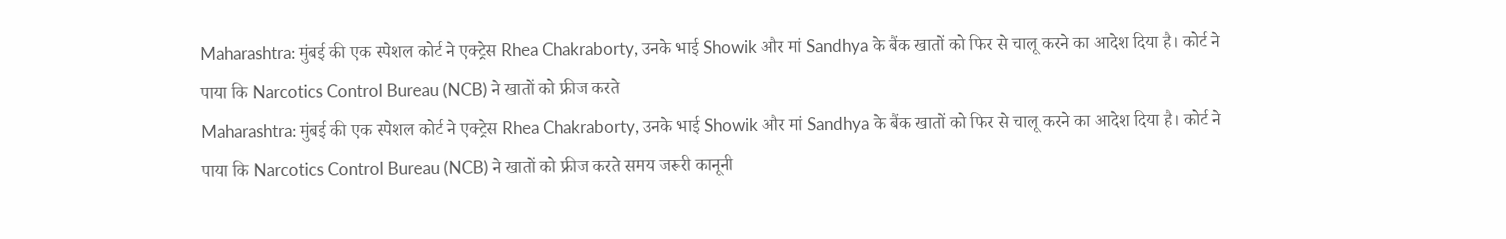Maharashtra: मुंबई की एक स्पेशल कोर्ट ने एक्ट्रेस Rhea Chakraborty, उनके भाई Showik और मां Sandhya के बैंक खातों को फिर से चालू करने का आदेश दिया है। कोर्ट ने पाया कि Narcotics Control Bureau (NCB) ने खातों को फ्रीज करते
Maharashtra: मुंबई की एक स्पेशल कोर्ट ने एक्ट्रेस Rhea Chakraborty, उनके भाई Showik और मां Sandhya के बैंक खातों को फिर से चालू करने का आदेश दिया है। कोर्ट ने पाया कि Narcotics Control Bureau (NCB) ने खातों को फ्रीज करते समय जरूरी कानूनी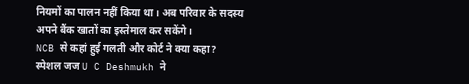नियमों का पालन नहीं किया था। अब परिवार के सदस्य अपने बैंक खातों का इस्तेमाल कर सकेंगे।
NCB से कहां हुई गलती और कोर्ट ने क्या कहा?
स्पेशल जज U C Deshmukh ने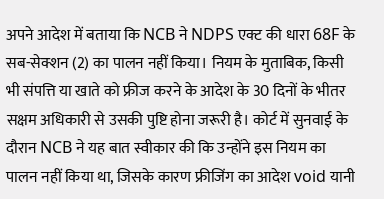अपने आदेश में बताया कि NCB ने NDPS एक्ट की धारा 68F के सब-सेक्शन (2) का पालन नहीं किया। नियम के मुताबिक, किसी भी संपत्ति या खाते को फ्रीज करने के आदेश के 30 दिनों के भीतर सक्षम अधिकारी से उसकी पुष्टि होना जरूरी है। कोर्ट में सुनवाई के दौरान NCB ने यह बात स्वीकार की कि उन्होंने इस नियम का पालन नहीं किया था, जिसके कारण फ्रीजिंग का आदेश void यानी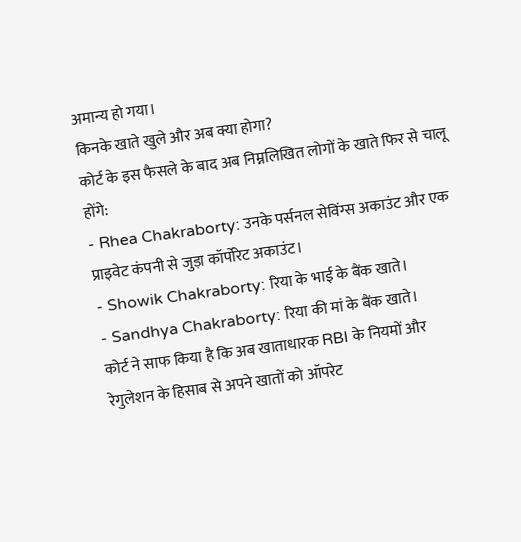अमान्य हो गया।
किनके खाते खुले और अब क्या होगा?
कोर्ट के इस फैसले के बाद अब निम्नलिखित लोगों के खाते फिर से चालू होंगे:
- Rhea Chakraborty: उनके पर्सनल सेविंग्स अकाउंट और एक प्राइवेट कंपनी से जुड़ा कॉर्पोरेट अकाउंट।
- Showik Chakraborty: रिया के भाई के बैंक खाते।
- Sandhya Chakraborty: रिया की मां के बैंक खाते।
कोर्ट ने साफ किया है कि अब खाताधारक RBI के नियमों और रेगुलेशन के हिसाब से अपने खातों को ऑपरेट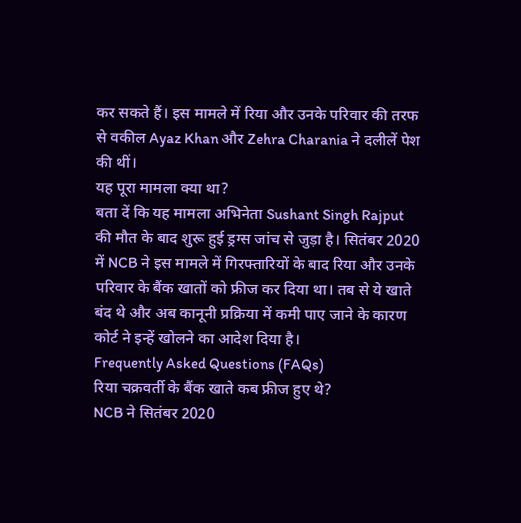कर सकते हैं। इस मामले में रिया और उनके परिवार की तरफ से वकील Ayaz Khan और Zehra Charania ने दलीलें पेश की थीं।
यह पूरा मामला क्या था?
बता दें कि यह मामला अभिनेता Sushant Singh Rajput की मौत के बाद शुरू हुई ड्रग्स जांच से जुड़ा है। सितंबर 2020 में NCB ने इस मामले में गिरफ्तारियों के बाद रिया और उनके परिवार के बैंक खातों को फ्रीज कर दिया था। तब से ये खाते बंद थे और अब कानूनी प्रक्रिया में कमी पाए जाने के कारण कोर्ट ने इन्हें खोलने का आदेश दिया है।
Frequently Asked Questions (FAQs)
रिया चक्रवर्ती के बैंक खाते कब फ्रीज हुए थे?
NCB ने सितंबर 2020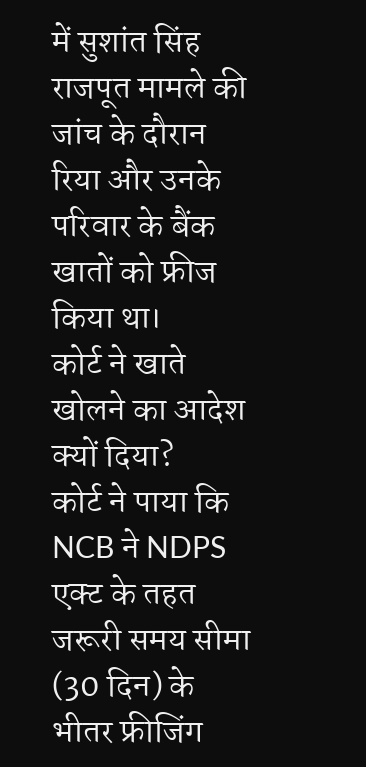में सुशांत सिंह राजपूत मामले की जांच के दौरान रिया और उनके परिवार के बैंक खातों को फ्रीज किया था।
कोर्ट ने खाते खोलने का आदेश क्यों दिया?
कोर्ट ने पाया कि NCB ने NDPS एक्ट के तहत जरूरी समय सीमा (30 दिन) के भीतर फ्रीजिंग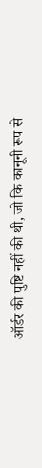ऑर्डर की पुष्टि नहीं की थी, जो कि कानूनी रूप से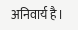अनिवार्य है।